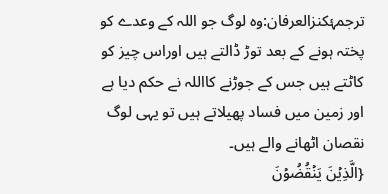ترجمۂکنزالعرفان:وہ لوگ جو اللہ کے وعدے کو پختہ ہونے کے بعد توڑ ڈالتے ہیں اوراس چیز کو کاٹتے ہیں جس کے جوڑنے کااللہ نے حکم دیا ہے اور زمین میں فساد پھیلاتے ہیں تو یہی لوگ نقصان اٹھانے والے ہیں۔
{الَّذِیۡنَ یَنۡقُضُوۡنَ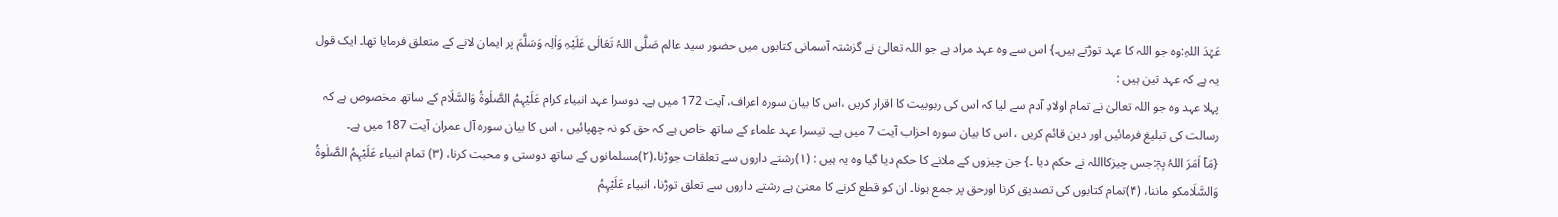عَہۡدَ اللہِ:وہ جو اللہ کا عہد توڑتے ہیں۔} اس سے وہ عہد مراد ہے جو اللہ تعالیٰ نے گزشتہ آسمانی کتابوں میں حضور سید عالم صَلَّی اللہُ تَعَالٰی عَلَیْہِ وَاٰلِہ وَسَلَّمَ پر ایمان لانے کے متعلق فرمایا تھا۔ ایک قول یہ ہے کہ عہد تین ہیں :
پہلا عہد وہ جو اللہ تعالیٰ نے تمام اولادِ آدم سے لیا کہ اس کی ربوبیت کا اقرار کریں ،اس کا بیان سورہ اعراف، آیت 172 میں ہے۔ دوسرا عہد انبیاء کرام عَلَیْہِمُ الصَّلٰوۃُ وَالسَّلَام کے ساتھ مخصوص ہے کہ رسالت کی تبلیغ فرمائیں اور دین قائم کریں ، اس کا بیان سورہ احزاب آیت 7 میں ہے۔ تیسرا عہد علماء کے ساتھ خاص ہے کہ حق کو نہ چھپائیں ، اس کا بیان سورہ آل عمران آیت 187 میں ہے۔
{مَاۤ اَمَرَ اللہُ بِہٖۤ:جس چیزکااللہ نے حکم دیا ۔} جن چیزوں کے ملانے کا حکم دیا گیا وہ یہ ہیں : (۱)رشتے داروں سے تعلقات جوڑنا،(۲)مسلمانوں کے ساتھ دوستی و محبت کرنا، (۳) تمام انبیاء عَلَیْہِمُ الصَّلٰوۃُ وَالسَّلَامکو ماننا، (۴)تمام کتابوں کی تصدیق کرنا اورحق پر جمع ہونا۔ ان کو قطع کرنے کا معنیٰ ہے رشتے داروں سے تعلق توڑنا، انبیاء عَلَیْہِمُ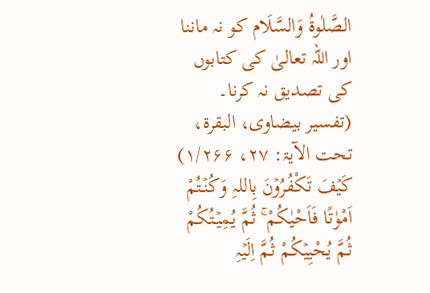الصَّلٰوۃُ وَالسَّلَام کو نہ ماننا اور اللہ تعالیٰ کی کتابوں کی تصدیق نہ کرنا۔ (تفسیر بیضاوی، البقرۃ، تحت الآیۃ: ۲۷، ۱/۲۶۶)
کَیۡفَ تَکْفُرُوۡنَ بِاللہِ وَکُنۡتُمْ اَمْوٰتًا فَاَحْیٰکُمْ ۚ ثُمَّ یُمِیۡتُکُمْ ثُمَّ یُحْیِیۡکُمْ ثُمَّ اِلَیۡہِ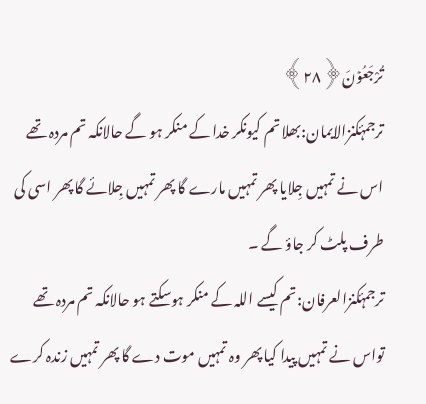تُرْجَعُوۡنَ﴿۲۸﴾
ترجمۂکنزالایمان:بھلا تم کیونکر خدا کے منکر ہو گے حالانکہ تم مردہ تھے اس نے تمہیں جِلایا پھر تمہیں مارے گا پھر تمہیں جِلائے گا پھر اسی کی طرف پلٹ کر جاؤ گے ۔
ترجمۂکنزالعرفان:تم کیسے اللہ کے منکر ہوسکتے ہو حالانکہ تم مردہ تھے تواس نے تمہیں پیدا کیا پھر وہ تمہیں موت دے گا پھر تمہیں زندہ کرے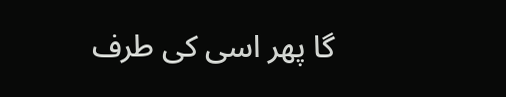گا پھر اسی کی طرف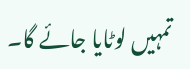تمہیں لوٹایا جائے گا۔